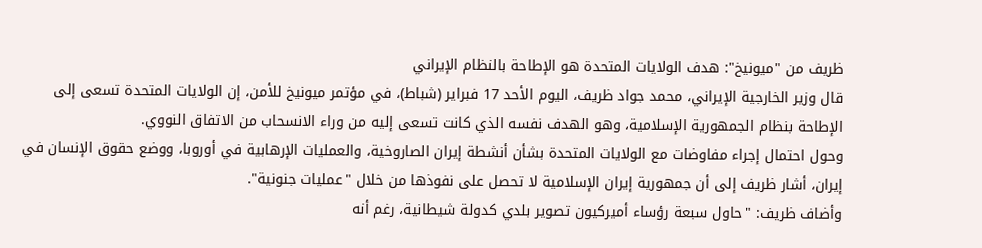ظريف من "ميونيخ": هدف الولايات المتحدة هو الإطاحة بالنظام الإيراني
قال وزير الخارجية الإيراني، محمد جواد ظريف، اليوم الأحد 17 فبراير (شباط)، في مؤتمر ميونيخ للأمن، إن الولايات المتحدة تسعى إلى الإطاحة بنظام الجمهورية الإسلامية، وهو الهدف نفسه الذي كانت تسعى إليه من وراء الانسحاب من الاتفاق النووي.
وحول احتمال إجراء مفاوضات مع الولايات المتحدة بشأن أنشطة إيران الصاروخية، والعمليات الإرهابية في أوروبا، ووضع حقوق الإنسان في إيران، أشار ظريف إلى أن جمهورية إيران الإسلامية لا تحصل على نفوذها من خلال "عمليات جنونية".
وأضاف ظريف: "حاول سبعة رؤساء أميركيون تصوير بلدي كدولة شيطانية، رغم أنه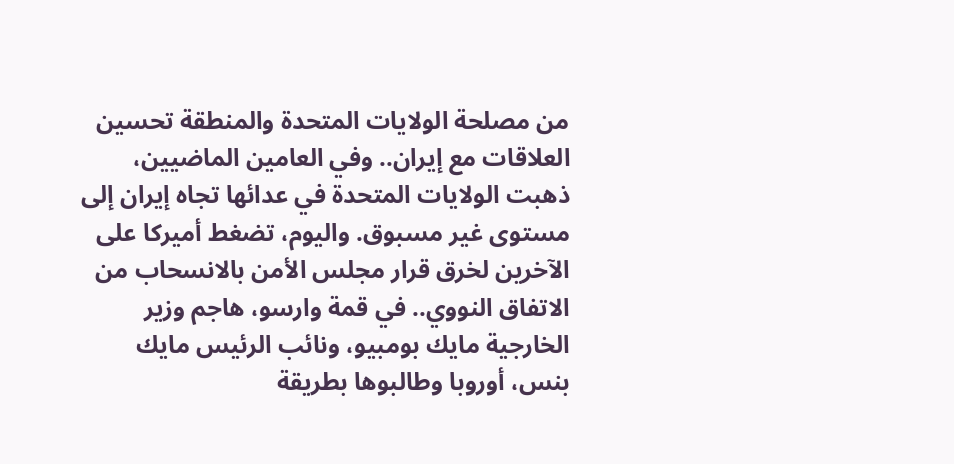من مصلحة الولايات المتحدة والمنطقة تحسين العلاقات مع إيران.. وفي العامين الماضيين، ذهبت الولايات المتحدة في عدائها تجاه إيران إلى مستوى غير مسبوق. واليوم، تضغط أميركا على الآخرين لخرق قرار مجلس الأمن بالانسحاب من الاتفاق النووي.. في قمة وارسو، هاجم وزير الخارجية مايك بومبيو، ونائب الرئيس مايك بنس، أوروبا وطالبوها بطريقة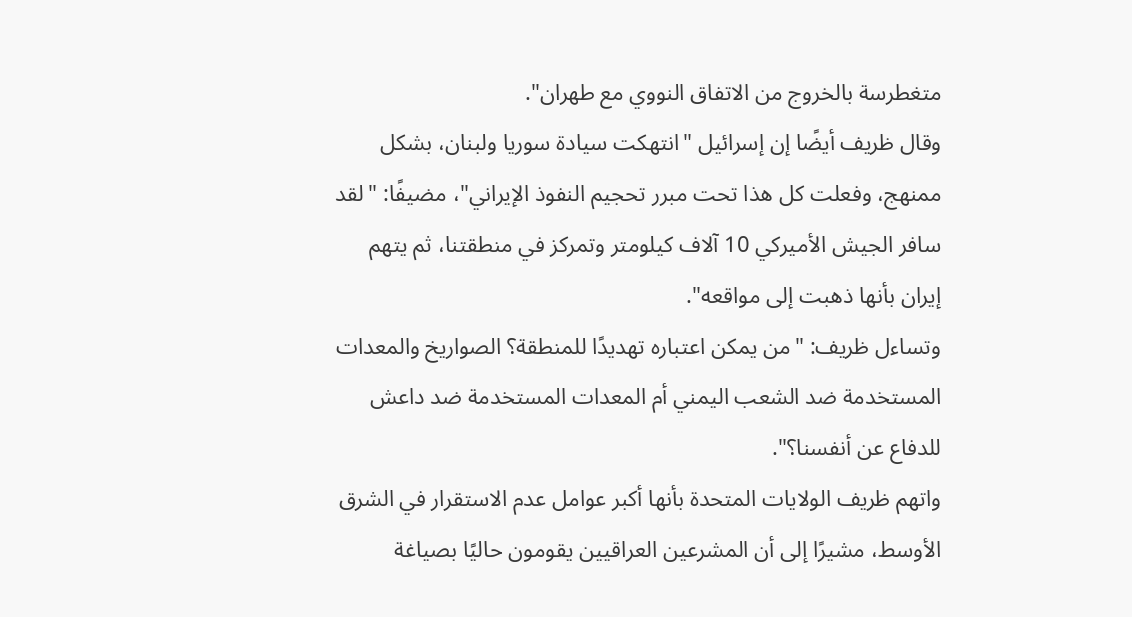متغطرسة بالخروج من الاتفاق النووي مع طهران".
وقال ظريف أيضًا إن إسرائيل "انتهكت سيادة سوريا ولبنان، بشكل ممنهج، وفعلت كل هذا تحت مبرر تحجيم النفوذ الإيراني"، مضيفًا: "لقد سافر الجيش الأميركي 10 آلاف كيلومتر وتمركز في منطقتنا، ثم يتهم إيران بأنها ذهبت إلى مواقعه".
وتساءل ظريف: "من يمكن اعتباره تهديدًا للمنطقة؟ الصواريخ والمعدات المستخدمة ضد الشعب اليمني أم المعدات المستخدمة ضد داعش للدفاع عن أنفسنا؟".
واتهم ظريف الولايات المتحدة بأنها أكبر عوامل عدم الاستقرار في الشرق الأوسط، مشيرًا إلى أن المشرعين العراقيين يقومون حاليًا بصياغة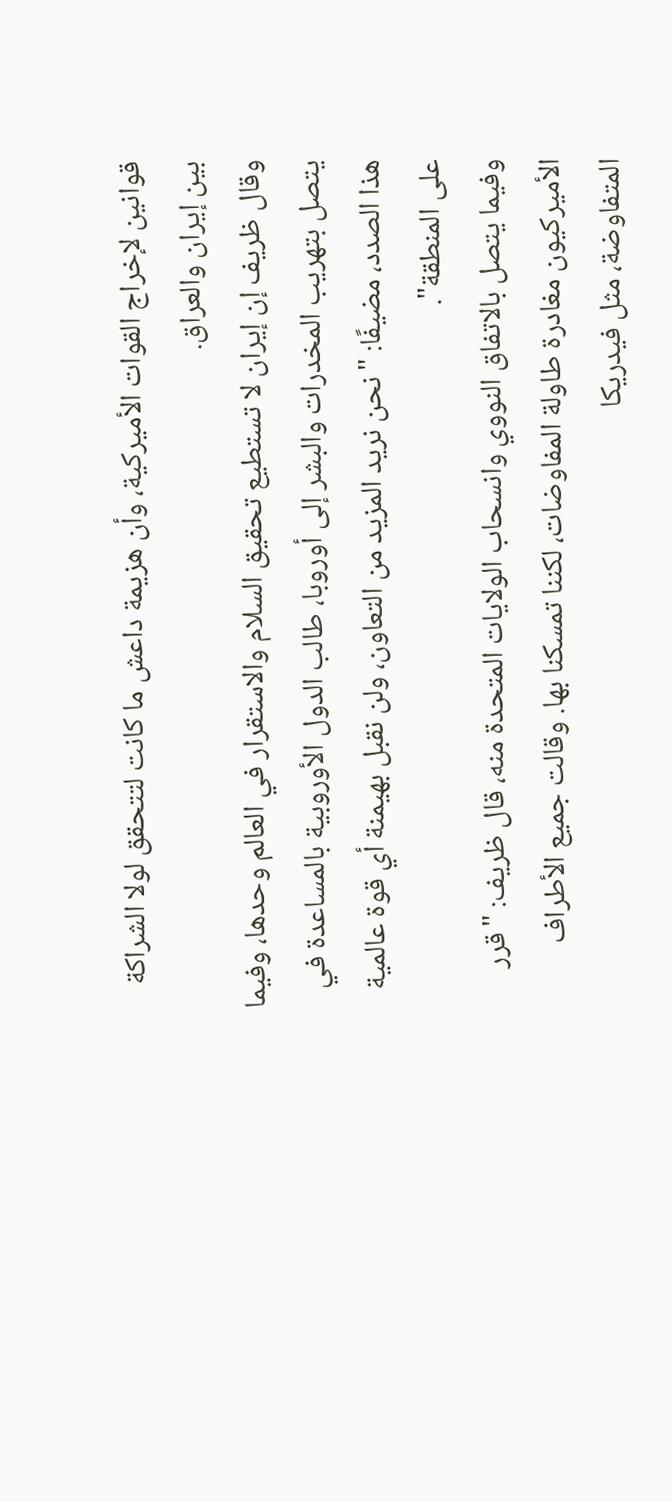قوانين لإخراج القوات الأميركية، وأن هزيمة داعش ما كانت لتتحقق لولا الشراكة بين إيران والعراق.
وقال ظريف إن إيران لا تستطيع تحقيق السلام والاستقرار في العالم وحدها، وفيما يتصل بتهريب المخدرات والبشر إلى أوروبا، طالب الدول الأوروبية بالمساعدة في هذا الصدد، مضيفًا: "نحن نريد المزيد من التعاون، ولن نقبل بهيمنة أي قوة عالمية على المنطقة".
وفيما يتصل بالاتفاق النووي وانسحاب الولايات المتحدة منه، قال ظريف: "قرر الأميركيون مغادرة طاولة المفاوضات، لكننا تمسكنا بها. وقالت جميع الأطراف المتفاوضة، مثل فيدريكا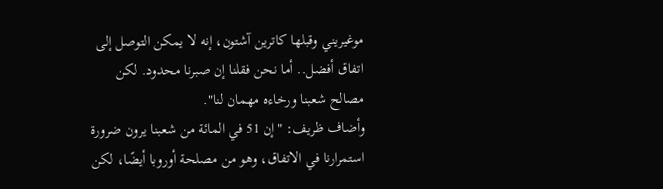موغيريني وقبلها كاترين آشتون، إنه لا يمكن التوصل إلى اتفاق أفضل.. أما نحن فقلنا إن صبرنا محدود. لكن مصالح شعبنا ورخاءه مهمان لنا".
وأضاف ظريف: "إن 51 في المائة من شعبنا يرون ضرورة استمرارنا في الاتفاق، وهو من مصلحة أوروبا أيضًا، لكن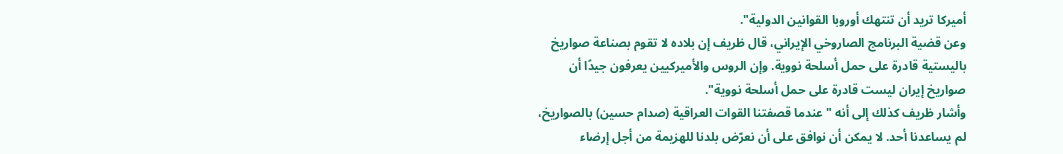أميركا تريد أن تنتهك أوروبا القوانين الدولية".
وعن قضية البرنامج الصاروخي الإيراني، قال ظريف إن بلاده لا تقوم بصناعة صواريخ باليستية قادرة على حمل أسلحة نووية. وإن الروس والأميركيين يعرفون جيدًا أن صواريخ إيران ليست قادرة على حمل أسلحة نووية".
وأشار ظريف كذلك إلى أنه "عندما قصفتنا القوات العراقية (صدام حسين) بالصواريخ، لم يساعدنا أحد. لا يمكن أن نوافق على أن نعرّض بلدنا للهزيمة من أجل إرضاء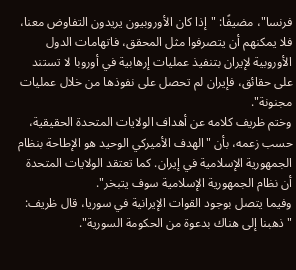فرنسا"، مضيفًا: "إذا كان الأوروبيون يريدون التفاوض معنا، فلا يمكنهم أن يتصرفوا مثل المحقق، فاتهامات الدول الأوروبية لإيران بتنفيذ عمليات إرهابية في أوروبا لا تستند على حقائق، فإيران لم تحصل على نفوذها من خلال عمليات مجنونة".
وختم ظريف كلامه عن أهداف الولايات المتحدة الحقيقية، حسب زعمه، بأن "الهدف الأميركي الوحيد هو الإطاحة بنظام الجمهورية الإسلامية في إيران. كما تعتقد الولايات المتحدة أن نظام الجمهورية الإسلامية سوف يتبخر".
وفيما يتصل بوجود القوات الإيرانية في سوريا، قال ظريف: "ذهبنا إلى هناك بدعوة من الحكومة السورية".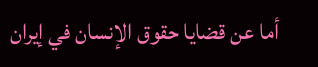أما عن قضايا حقوق الإنسان في إيران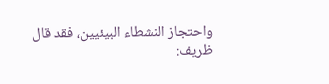واحتجاز النشطاء البيئيين، فقد قال ظريف: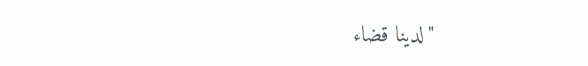"لدينا قضاء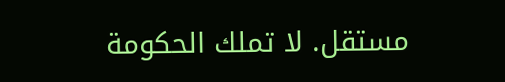مستقل. لا تملك الحكومة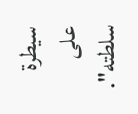سيطرة على سلطته".